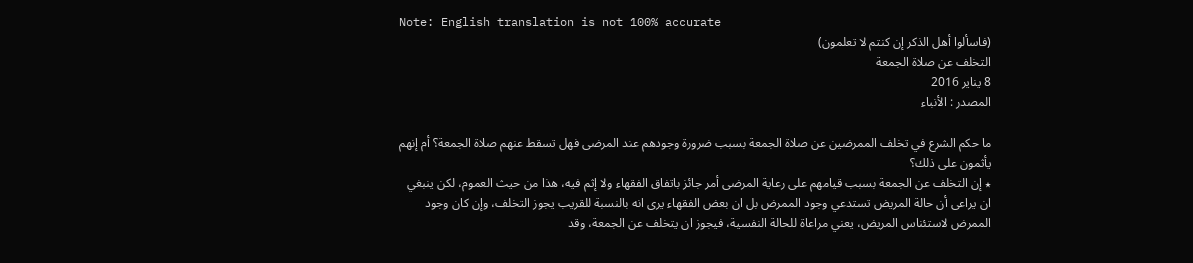Note: English translation is not 100% accurate
(فاسألوا أهل الذكر إن كنتم لا تعلمون)
التخلف عن صلاة الجمعة
8 يناير 2016
المصدر : الأنباء

ما حكم الشرع في تخلف الممرضين عن صلاة الجمعة بسبب ضرورة وجودهم عند المرضى فهل تسقط عنهم صلاة الجمعة؟ أم إنهم يأثمون على ذلك؟
٭ إن التخلف عن الجمعة بسبب قيامهم على رعاية المرضى أمر جائز باتفاق الفقهاء ولا إثم فيه، هذا من حيث العموم، لكن ينبغي ان يراعى أن حالة المريض تستدعي وجود الممرض بل ان بعض الفقهاء يرى انه بالنسبة للقريب يجوز التخلف، وإن كان وجود الممرض لاستئناس المريض، يعني مراعاة للحالة النفسية، فيجوز ان يتخلف عن الجمعة، وقد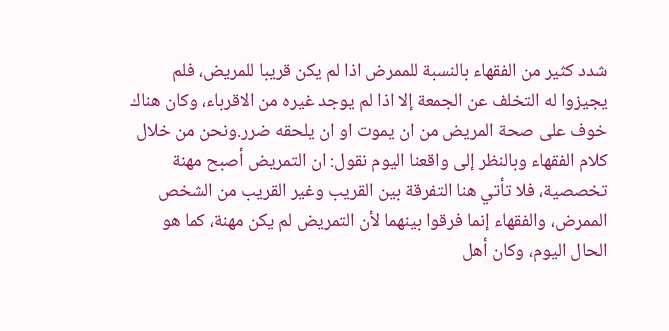شدد كثير من الفقهاء بالنسبة للممرض اذا لم يكن قريبا للمريض، فلم يجيزوا له التخلف عن الجمعة إلا اذا لم يوجد غيره من الاقرباء، وكان هناك خوف على صحة المريض من ان يموت او ان يلحقه ضرر.ونحن من خلال كلام الفقهاء وبالنظر إلى واقعنا اليوم نقول: ان التمريض أصبح مهنة تخصصية، فلا تأتي هنا التفرقة بين القريب وغير القريب من الشخص الممرض، والفقهاء إنما فرقوا بينهما لأن التمريض لم يكن مهنة، كما هو الحال اليوم، وكان أهل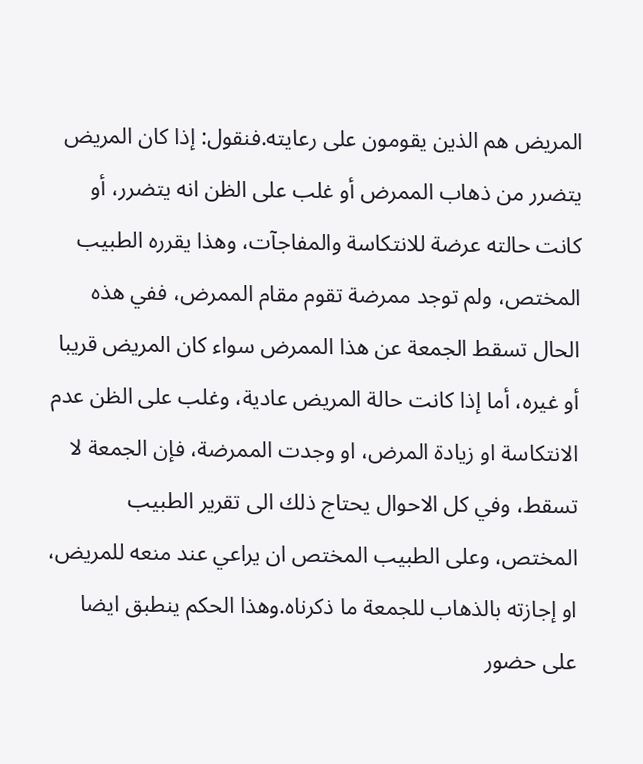المريض هم الذين يقومون على رعايته.فنقول: إذا كان المريض يتضرر من ذهاب الممرض أو غلب على الظن انه يتضرر، أو كانت حالته عرضة للانتكاسة والمفاجآت، وهذا يقرره الطبيب المختص، ولم توجد ممرضة تقوم مقام الممرض، ففي هذه الحال تسقط الجمعة عن هذا الممرض سواء كان المريض قريبا أو غيره، أما إذا كانت حالة المريض عادية، وغلب على الظن عدم الانتكاسة او زيادة المرض، او وجدت الممرضة، فإن الجمعة لا تسقط، وفي كل الاحوال يحتاج ذلك الى تقرير الطبيب المختص، وعلى الطبيب المختص ان يراعي عند منعه للمريض، او إجازته بالذهاب للجمعة ما ذكرناه.وهذا الحكم ينطبق ايضا على حضور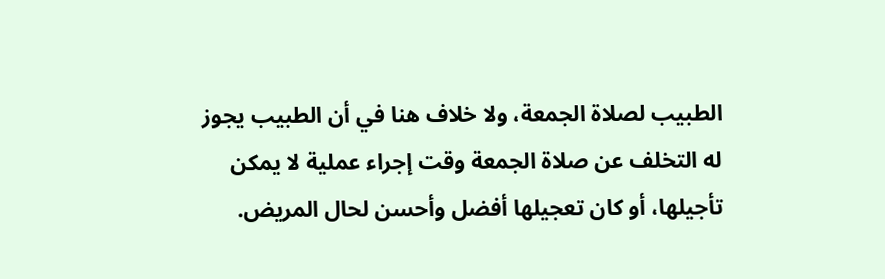الطبيب لصلاة الجمعة، ولا خلاف هنا في أن الطبيب يجوز له التخلف عن صلاة الجمعة وقت إجراء عملية لا يمكن تأجيلها، أو كان تعجيلها أفضل وأحسن لحال المريض.